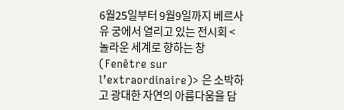6월25일부터 9월9일까지 베르사유 궁에서 열리고 있는 전시회 <놀라운 세계로 향하는 창(Fenêtre sur l’extraordinaire)> 은 소박하고 광대한 자연의 아름다움을 담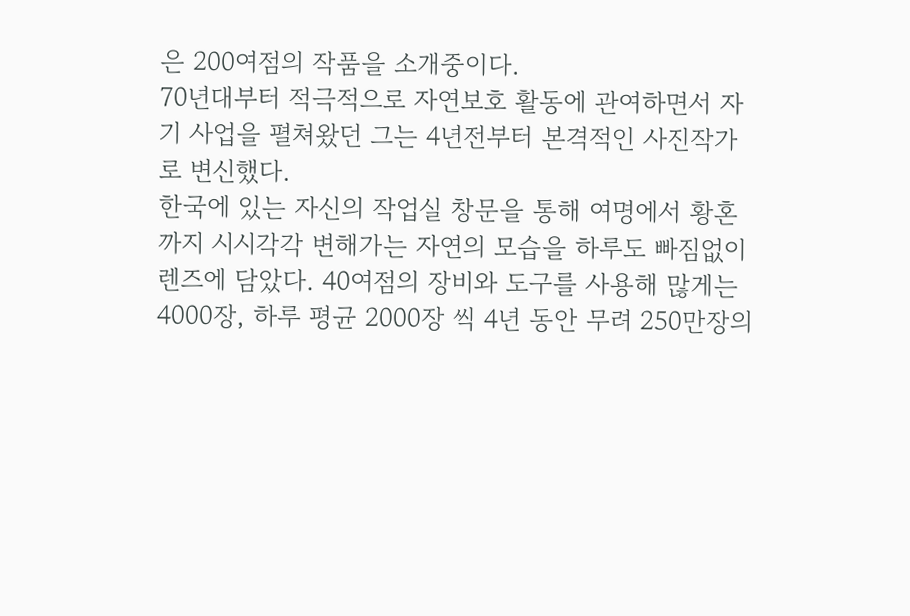은 200여점의 작품을 소개중이다.
70년대부터 적극적으로 자연보호 활동에 관여하면서 자기 사업을 펼쳐왔던 그는 4년전부터 본격적인 사진작가로 변신했다.
한국에 있는 자신의 작업실 창문을 통해 여명에서 황혼까지 시시각각 변해가는 자연의 모습을 하루도 빠짐없이 렌즈에 담았다. 40여점의 장비와 도구를 사용해 많게는 4000장, 하루 평균 2000장 씩 4년 동안 무려 250만장의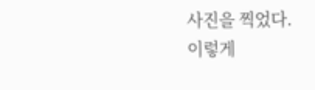사진을 찍었다.
이렇게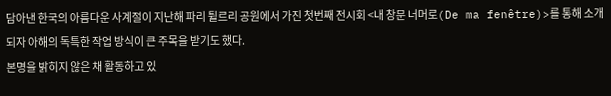담아낸 한국의 아름다운 사계절이 지난해 파리 튈르리 공원에서 가진 첫번째 전시회 <내 창문 너머로(De ma fenêtre)>를 통해 소개되자 아해의 독특한 작업 방식이 큰 주목을 받기도 했다.
본명을 밝히지 않은 채 활동하고 있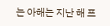는 아해는 지난 해 프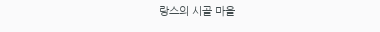랑스의 시골 마을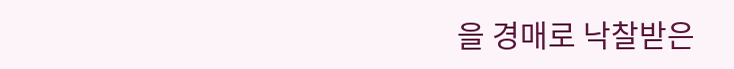을 경매로 낙찰받은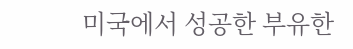미국에서 성공한 부유한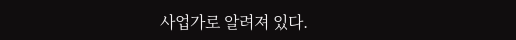사업가로 알려져 있다.